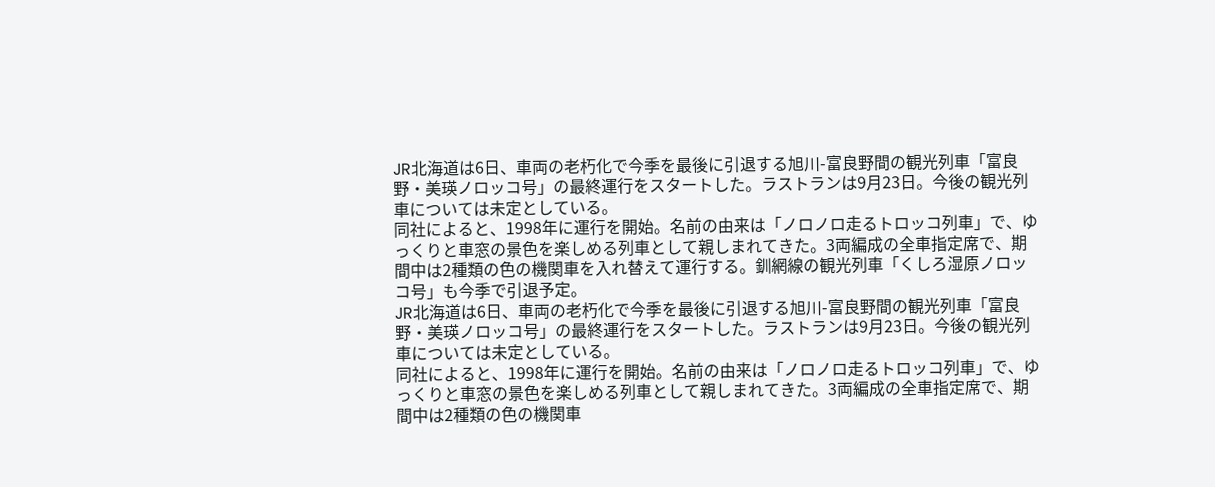JR北海道は6日、車両の老朽化で今季を最後に引退する旭川-富良野間の観光列車「富良野・美瑛ノロッコ号」の最終運行をスタートした。ラストランは9月23日。今後の観光列車については未定としている。
同社によると、1998年に運行を開始。名前の由来は「ノロノロ走るトロッコ列車」で、ゆっくりと車窓の景色を楽しめる列車として親しまれてきた。3両編成の全車指定席で、期間中は2種類の色の機関車を入れ替えて運行する。釧網線の観光列車「くしろ湿原ノロッコ号」も今季で引退予定。
JR北海道は6日、車両の老朽化で今季を最後に引退する旭川-富良野間の観光列車「富良野・美瑛ノロッコ号」の最終運行をスタートした。ラストランは9月23日。今後の観光列車については未定としている。
同社によると、1998年に運行を開始。名前の由来は「ノロノロ走るトロッコ列車」で、ゆっくりと車窓の景色を楽しめる列車として親しまれてきた。3両編成の全車指定席で、期間中は2種類の色の機関車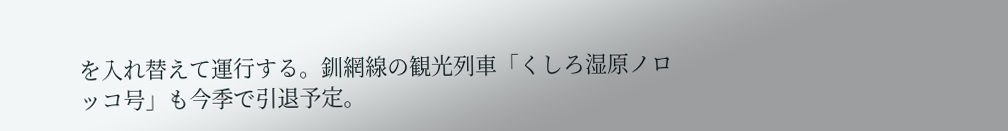を入れ替えて運行する。釧網線の観光列車「くしろ湿原ノロッコ号」も今季で引退予定。